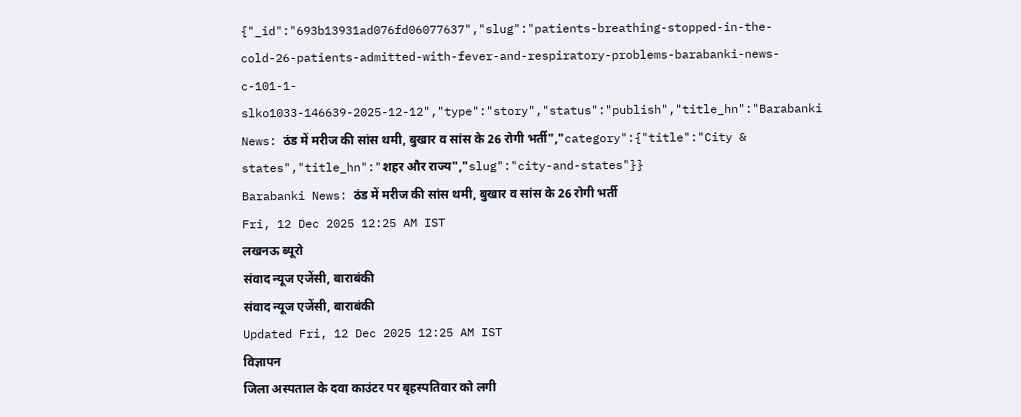{"_id":"693b13931ad076fd06077637","slug":"patients-breathing-stopped-in-the-cold-26-patients-admitted-with-fever-and-respiratory-problems-barabanki-news-c-101-1-slko1033-146639-2025-12-12","type":"story","status":"publish","title_hn":"Barabanki News: ठंड में मरीज की सांस थमी, बुखार व सांस के 26 रोगी भर्ती","category":{"title":"City & states","title_hn":"शहर और राज्य","slug":"city-and-states"}}
Barabanki News: ठंड में मरीज की सांस थमी, बुखार व सांस के 26 रोगी भर्ती
Fri, 12 Dec 2025 12:25 AM IST
लखनऊ ब्यूरो
संवाद न्यूज एजेंसी, बाराबंकी
संवाद न्यूज एजेंसी, बाराबंकी
Updated Fri, 12 Dec 2025 12:25 AM IST
विज्ञापन
जिला अस्पताल के दवा काउंटर पर बृहस्पतिवार को लगी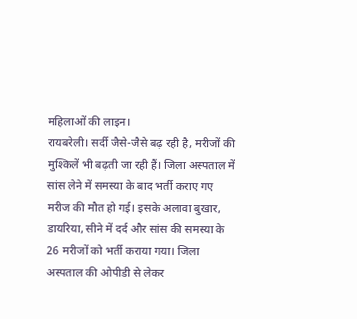महिलाओं की लाइन।
रायबरेली। सर्दी जैसे-जैसे बढ़ रही है, मरीजों की मुश्किलें भी बढ़ती जा रही हैं। जिला अस्पताल में सांस लेने में समस्या के बाद भर्ती कराए गए मरीज की मौत हो गई। इसके अलावा बुखार, डायरिया, सीने में दर्द और सांस की समस्या के 26 मरीजों को भर्ती कराया गया। जिला अस्पताल की ओपीडी से लेकर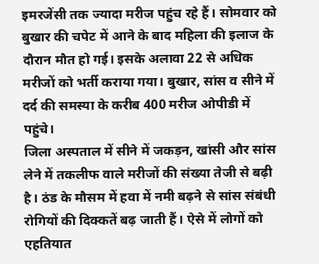इमरजेंसी तक ज्यादा मरीज पहुंच रहे हैं। सोमवार को बुखार की चपेट में आने के बाद महिला की इलाज के दौरान मौत हो गई। इसके अलावा 22 से अधिक मरीजों को भर्ती कराया गया। बुखार, सांस व सीने में दर्द की समस्या के करीब 400 मरीज ओपीडी में पहुंचे।
जिला अस्पताल में सीने में जकड़न, खांसी और सांस लेने में तकलीफ वाले मरीजों की संख्या तेजी से बढ़ी है। ठंड के मौसम में हवा में नमी बढ़ने से सांस संबंधी रोगियों की दिक्कतें बढ़ जाती हैं। ऐसे में लोगों को एहतियात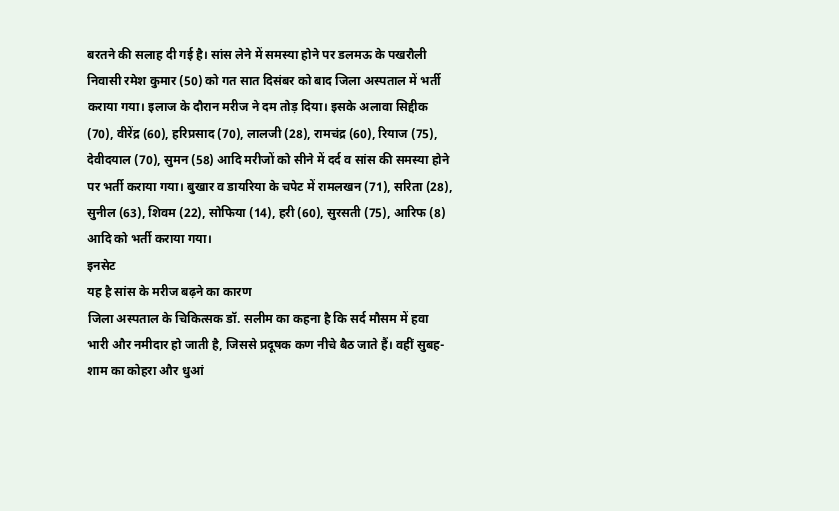बरतने की सलाह दी गई है। सांस लेने में समस्या होने पर डलमऊ के पखरौली निवासी रमेश कुमार (50) को गत सात दिसंबर को बाद जिला अस्पताल में भर्ती कराया गया। इलाज के दौरान मरीज ने दम तोड़ दिया। इसके अलावा सिद्दीक (70), वीरेंद्र (60), हरिप्रसाद (70), लालजी (28), रामचंद्र (60), रियाज (75), देवीदयाल (70), सुमन (58) आदि मरीजों को सीने में दर्द व सांस की समस्या होने पर भर्ती कराया गया। बुखार व डायरिया के चपेट में रामलखन (71), सरिता (28), सुनील (63), शिवम (22), सोफिया (14), हरी (60), सुरसती (75), आरिफ (8) आदि को भर्ती कराया गया।
इनसेट
यह है सांस के मरीज बढ़ने का कारण
जिला अस्पताल के चिकित्सक डॉ. सलीम का कहना है कि सर्द मौसम में हवा भारी और नमीदार हो जाती है, जिससे प्रदूषक कण नीचे बैठ जाते हैं। वहीं सुबह-शाम का कोहरा और धुआं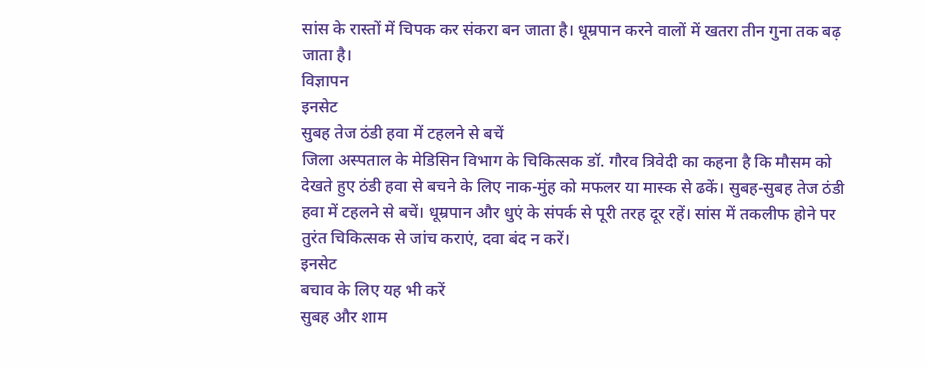सांस के रास्तों में चिपक कर संकरा बन जाता है। धूम्रपान करने वालों में खतरा तीन गुना तक बढ़ जाता है।
विज्ञापन
इनसेट
सुबह तेज ठंडी हवा में टहलने से बचें
जिला अस्पताल के मेडिसिन विभाग के चिकित्सक डॉ. गौरव त्रिवेदी का कहना है कि मौसम को देखते हुए ठंडी हवा से बचने के लिए नाक-मुंह को मफलर या मास्क से ढकें। सुबह-सुबह तेज ठंडी हवा में टहलने से बचें। धूम्रपान और धुएं के संपर्क से पूरी तरह दूर रहें। सांस में तकलीफ होने पर तुरंत चिकित्सक से जांच कराएं, दवा बंद न करें।
इनसेट
बचाव के लिए यह भी करें
सुबह और शाम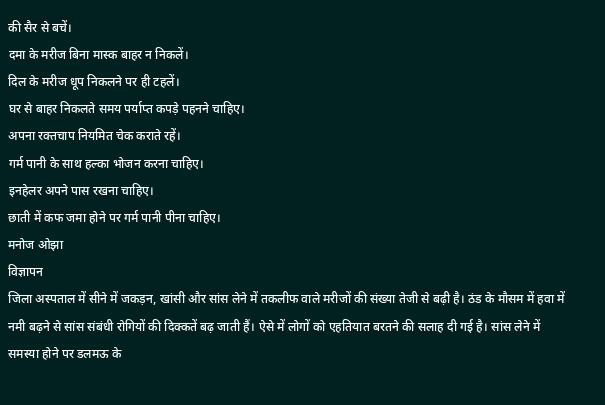की सैर से बचें।
दमा के मरीज बिना मास्क बाहर न निकलें।
दिल के मरीज धूप निकलने पर ही टहलें।
घर से बाहर निकलते समय पर्याप्त कपड़े पहनने चाहिए।
अपना रक्तचाप नियमित चेक कराते रहें।
गर्म पानी के साथ हल्का भोजन करना चाहिए।
इनहेलर अपने पास रखना चाहिए।
छाती में कफ जमा होने पर गर्म पानी पीना चाहिए।
मनोज ओझा
विज्ञापन
जिला अस्पताल में सीने में जकड़न, खांसी और सांस लेने में तकलीफ वाले मरीजों की संख्या तेजी से बढ़ी है। ठंड के मौसम में हवा में नमी बढ़ने से सांस संबंधी रोगियों की दिक्कतें बढ़ जाती हैं। ऐसे में लोगों को एहतियात बरतने की सलाह दी गई है। सांस लेने में समस्या होने पर डलमऊ के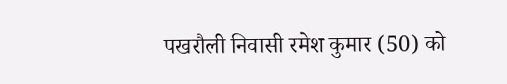पखरौली निवासी रमेश कुमार (50) को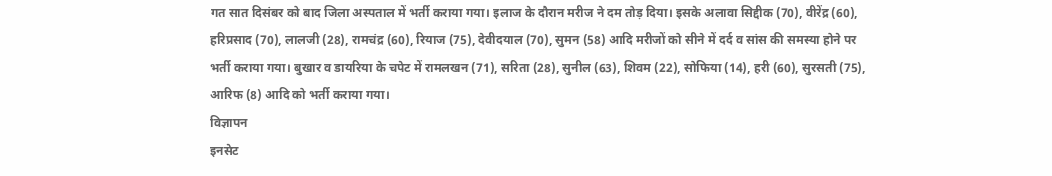गत सात दिसंबर को बाद जिला अस्पताल में भर्ती कराया गया। इलाज के दौरान मरीज ने दम तोड़ दिया। इसके अलावा सिद्दीक (70), वीरेंद्र (60), हरिप्रसाद (70), लालजी (28), रामचंद्र (60), रियाज (75), देवीदयाल (70), सुमन (58) आदि मरीजों को सीने में दर्द व सांस की समस्या होने पर भर्ती कराया गया। बुखार व डायरिया के चपेट में रामलखन (71), सरिता (28), सुनील (63), शिवम (22), सोफिया (14), हरी (60), सुरसती (75), आरिफ (8) आदि को भर्ती कराया गया।
विज्ञापन
इनसेट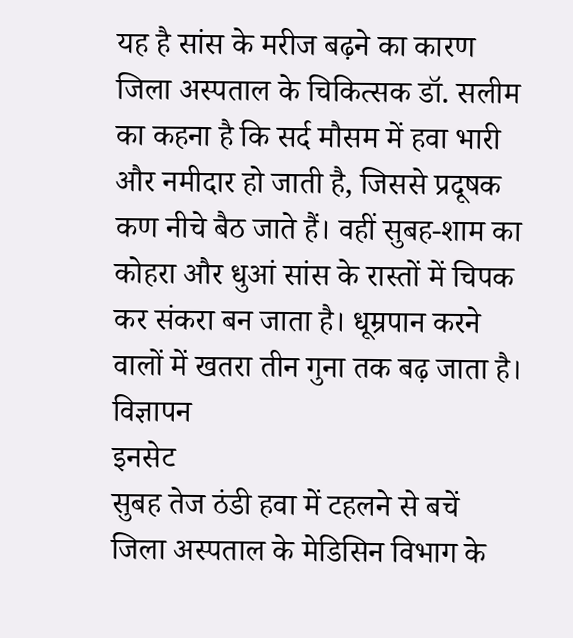यह है सांस के मरीज बढ़ने का कारण
जिला अस्पताल के चिकित्सक डॉ. सलीम का कहना है कि सर्द मौसम में हवा भारी और नमीदार हो जाती है, जिससे प्रदूषक कण नीचे बैठ जाते हैं। वहीं सुबह-शाम का कोहरा और धुआं सांस के रास्तों में चिपक कर संकरा बन जाता है। धूम्रपान करने वालों में खतरा तीन गुना तक बढ़ जाता है।
विज्ञापन
इनसेट
सुबह तेज ठंडी हवा में टहलने से बचें
जिला अस्पताल के मेडिसिन विभाग के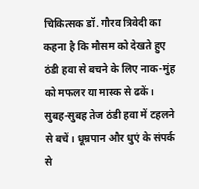चिकित्सक डॉ. गौरव त्रिवेदी का कहना है कि मौसम को देखते हुए ठंडी हवा से बचने के लिए नाक-मुंह को मफलर या मास्क से ढकें। सुबह-सुबह तेज ठंडी हवा में टहलने से बचें। धूम्रपान और धुएं के संपर्क से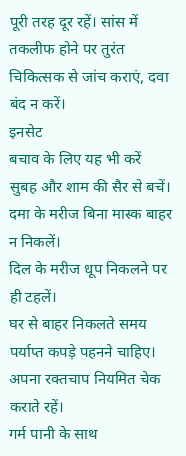पूरी तरह दूर रहें। सांस में तकलीफ होने पर तुरंत चिकित्सक से जांच कराएं, दवा बंद न करें।
इनसेट
बचाव के लिए यह भी करें
सुबह और शाम की सैर से बचें।
दमा के मरीज बिना मास्क बाहर न निकलें।
दिल के मरीज धूप निकलने पर ही टहलें।
घर से बाहर निकलते समय पर्याप्त कपड़े पहनने चाहिए।
अपना रक्तचाप नियमित चेक कराते रहें।
गर्म पानी के साथ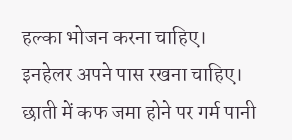हल्का भोजन करना चाहिए।
इनहेलर अपने पास रखना चाहिए।
छाती में कफ जमा होने पर गर्म पानी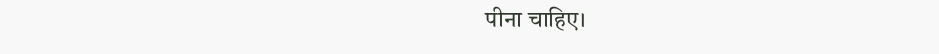पीना चाहिए।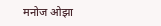मनोज ओझा